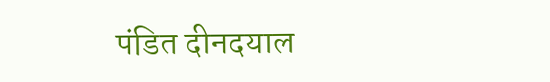पंडित दीनदयाल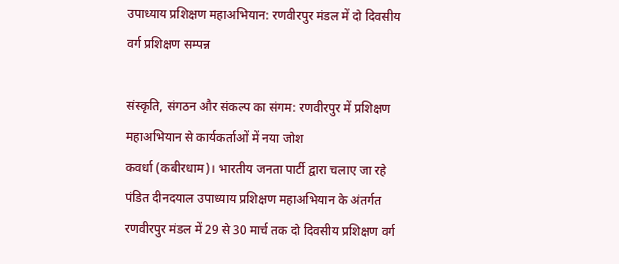उपाध्याय प्रशिक्षण महाअभियान: रणवीरपुर मंडल में दो दिवसीय वर्ग प्रशिक्षण सम्पन्न

संस्कृति, संगठन और संकल्प का संगम: रणवीरपुर में प्रशिक्षण महाअभियान से कार्यकर्ताओं में नया जोश
कवर्धा (कबीरधाम)। भारतीय जनता पार्टी द्वारा चलाए जा रहे पंडित दीनदयाल उपाध्याय प्रशिक्षण महाअभियान के अंतर्गत रणवीरपुर मंडल में 29 से 30 मार्च तक दो दिवसीय प्रशिक्षण वर्ग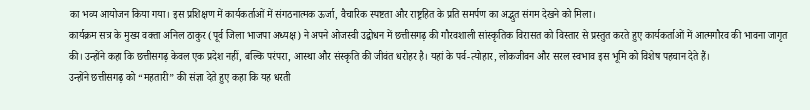का भव्य आयोजन किया गया। इस प्रशिक्षण में कार्यकर्ताओं में संगठनात्मक ऊर्जा, वैचारिक स्पष्टता और राष्ट्रहित के प्रति समर्पण का अद्भुत संगम देखने को मिला।
कार्यक्रम सत्र के मुख्य वक्ता अनिल ठाकुर (पूर्व जिला भाजपा अध्यक्ष) ने अपने ओजस्वी उद्बोधन में छत्तीसगढ़ की गौरवशाली सांस्कृतिक विरासत को विस्तार से प्रस्तुत करते हुए कार्यकर्ताओं में आत्मगौरव की भावना जागृत की। उन्होंने कहा कि छत्तीसगढ़ केवल एक प्रदेश नहीं, बल्कि परंपरा, आस्था और संस्कृति की जीवंत धरोहर है। यहां के पर्व-त्योहार, लोकजीवन और सरल स्वभाव इस भूमि को विशेष पहचान देते हैं।
उन्होंने छत्तीसगढ़ को “महतारी” की संज्ञा देते हुए कहा कि यह धरती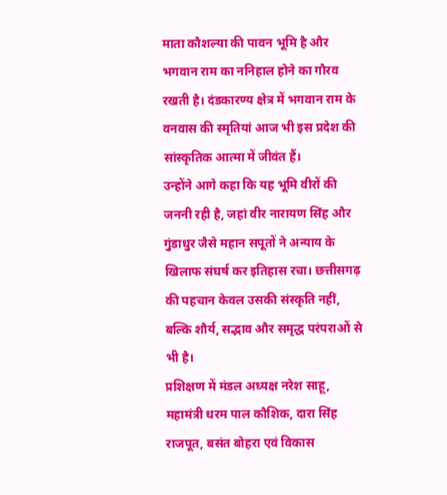माता कौशल्या की पावन भूमि है और भगवान राम का ननिहाल होने का गौरव रखती है। दंडकारण्य क्षेत्र में भगवान राम के वनवास की स्मृतियां आज भी इस प्रदेश की सांस्कृतिक आत्मा में जीवंत हैं।
उन्होंने आगे कहा कि यह भूमि वीरों की जननी रही है, जहां वीर नारायण सिंह और गुंडाधुर जैसे महान सपूतों ने अन्याय के खिलाफ संघर्ष कर इतिहास रचा। छत्तीसगढ़ की पहचान केवल उसकी संस्कृति नहीं, बल्कि शौर्य, सद्भाव और समृद्ध परंपराओं से भी है।
प्रशिक्षण में मंडल अध्यक्ष नरेश साहू, महामंत्री धरम पाल कौशिक, दारा सिंह राजपूत, बसंत बोहरा एवं विकास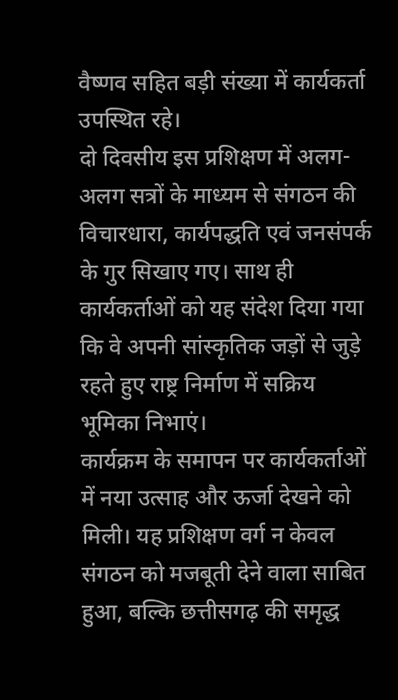वैष्णव सहित बड़ी संख्या में कार्यकर्ता उपस्थित रहे।
दो दिवसीय इस प्रशिक्षण में अलग-अलग सत्रों के माध्यम से संगठन की विचारधारा, कार्यपद्धति एवं जनसंपर्क के गुर सिखाए गए। साथ ही कार्यकर्ताओं को यह संदेश दिया गया कि वे अपनी सांस्कृतिक जड़ों से जुड़े रहते हुए राष्ट्र निर्माण में सक्रिय भूमिका निभाएं।
कार्यक्रम के समापन पर कार्यकर्ताओं में नया उत्साह और ऊर्जा देखने को मिली। यह प्रशिक्षण वर्ग न केवल संगठन को मजबूती देने वाला साबित हुआ, बल्कि छत्तीसगढ़ की समृद्ध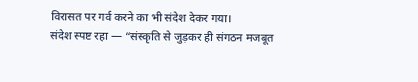विरासत पर गर्व करने का भी संदेश देकर गया।
संदेश स्पष्ट रहा — “संस्कृति से जुड़कर ही संगठन मजबूत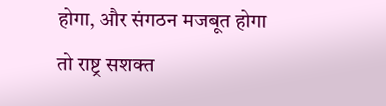होगा, और संगठन मजबूत होगा तो राष्ट्र सशक्त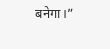बनेगा।”